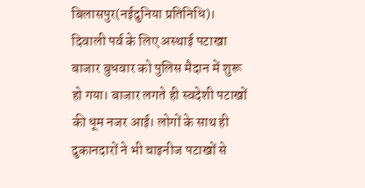बिलासपुर(नईदुनिया प्रतिनिधि)। दिवाली पर्व के लिए अस्थाई पटाखा बाजार बुधवार को पुलिस मैदान में शुरू हो गया। बाजार लगते ही स्वदेशी पटाखों की धूम नजर आई। लोगों के साथ ही दुकानदारों ने भी चाइनीज पटाखों से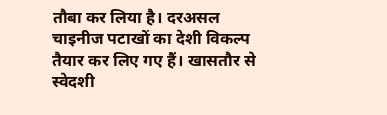तौबा कर लिया है। दरअसल चाइनीज पटाखों का देशी विकल्प तैयार कर लिए गए हैं। खासतौर से स्वेदशी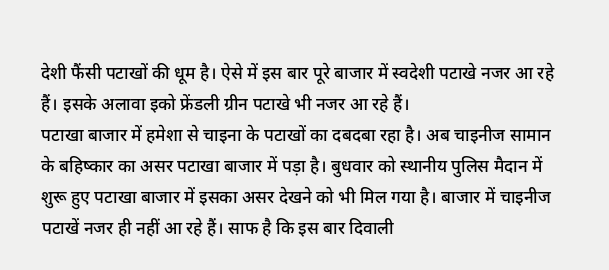देशी फैंसी पटाखों की धूम है। ऐसे में इस बार पूरे बाजार में स्वदेशी पटाखे नजर आ रहे हैं। इसके अलावा इको फ्रेंडली ग्रीन पटाखे भी नजर आ रहे हैं।
पटाखा बाजार में हमेशा से चाइना के पटाखों का दबदबा रहा है। अब चाइनीज सामान के बहिष्कार का असर पटाखा बाजार में पड़ा है। बुधवार को स्थानीय पुलिस मैदान में शुरू हुए पटाखा बाजार में इसका असर देखने को भी मिल गया है। बाजार में चाइनीज पटाखें नजर ही नहीं आ रहे हैं। साफ है कि इस बार दिवाली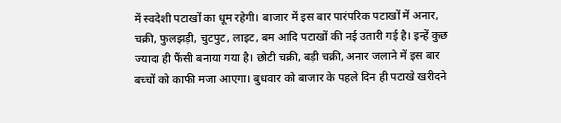में स्वदेशी पटाखों का धूम रहेगी। बाजार में इस बार पारंपरिक पटाखों में अनार, चक्री, फुलझड़ी, चुटपुट, लाइट, बम आदि पटाखों की नई उतारी गई है। इन्हें कुछ ज्यादा ही फैंसी बनाया गया है। छोटी चक्री, बड़ी चक्री, अनार जलाने में इस बार बच्चों को काफी मजा आएगा। बुधवार को बाजार के पहले दिन ही पटाखे खरीदने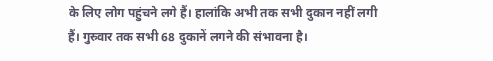के लिए लोग पहुंचने लगे हैं। हालांकि अभी तक सभी दुकान नहीं लगी हैं। गुस्र्वार तक सभी 68 दुकानें लगने की संभावना है।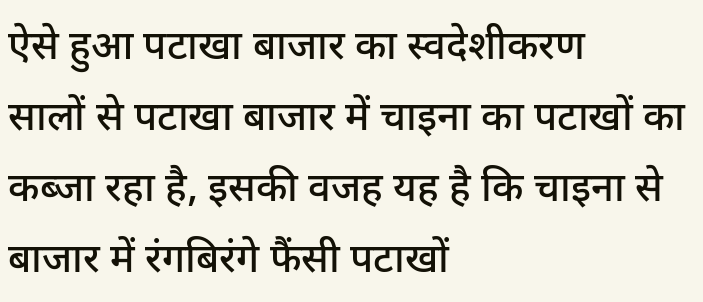ऐसे हुआ पटाखा बाजार का स्वदेशीकरण
सालों से पटाखा बाजार में चाइना का पटाखों का कब्जा रहा है, इसकी वजह यह है कि चाइना से बाजार में रंगबिरंगे फैंसी पटाखों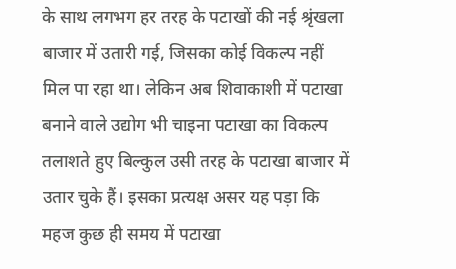के साथ लगभग हर तरह के पटाखों की नई श्रृंखला बाजार में उतारी गई, जिसका कोई विकल्प नहीं मिल पा रहा था। लेकिन अब शिवाकाशी में पटाखा बनाने वाले उद्योग भी चाइना पटाखा का विकल्प तलाशते हुए बिल्कुल उसी तरह के पटाखा बाजार में उतार चुके हैं। इसका प्रत्यक्ष असर यह पड़ा कि महज कुछ ही समय में पटाखा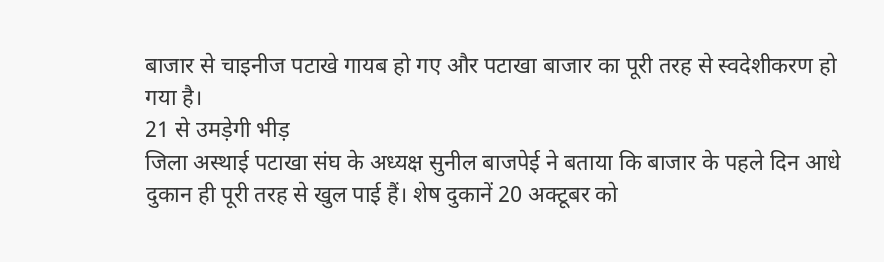बाजार से चाइनीज पटाखे गायब हो गए और पटाखा बाजार का पूरी तरह से स्वदेशीकरण हो गया है।
21 से उमड़ेगी भीड़
जिला अस्थाई पटाखा संघ के अध्यक्ष सुनील बाजपेई ने बताया कि बाजार के पहले दिन आधे दुकान ही पूरी तरह से खुल पाई हैं। शेष दुकानें 20 अक्टूबर को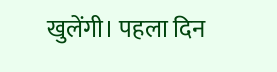खुलेंगी। पहला दिन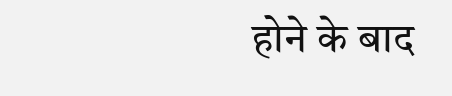होने के बाद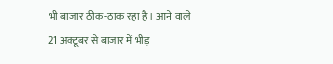भी बाजार ठीक-ठाक रहा है। आने वाले 21 अक्टूबर से बाजार में भीड़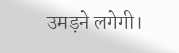उमड़ने लगेगी।